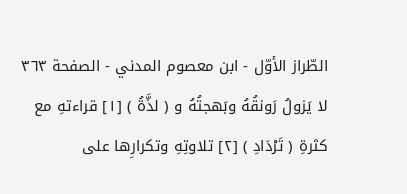الطّراز الأوّل - ابن معصوم المدني - الصفحة ٣٦٣
لا يَزولُ رَونقُهُ وبَهجتُهُ و ( لذَّةُ ) [١] قراءتهِ مع كثرةِ ( تَرْدَادِ ) [٢] تلاوتِهِ وتكرارِها على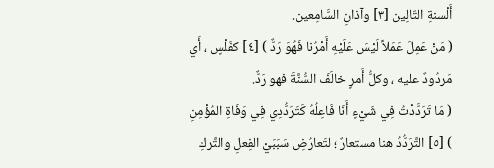أَلْسنةِ التّالِين [٣] وآذانِ السَّامِعين.
( مَنْ عَمِلَ عَمَلاً لَيْسَ عَلَيْهِ أَمْرُنا فَهُوَ رَدٌّ ) [٤] كفَلْسٍ ، أَي مَردُودٌ عليه ، وكلُّ أَمرٍ خالَفَ السُّنَّةَ فهو رَدٌّ.
( مَا تَرَدَّدْتُ فِي شَيْءٍ أَنَا فَاعِلُهُ كَتَرَدُّدِي فِي وَفَاةِ المُؤْمِنِ ) [٥] التَّرَدُّدُ هنا مستعارٌ ؛ لتَعارُضِ سَبَبَيْ الفِعلِ والتَّركِ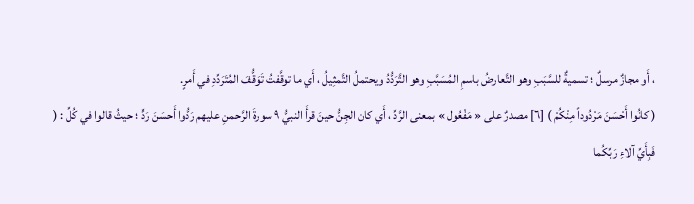، أَو مجازٌ مرسلٌ ؛ تسميةٌ للسَّبَبِ وهو التَّعارضُ باسمِ المُسَبَّبِ وهو التَّرَدُّدُ ويحتملُ التَّمثِيلُ ، أَي ما توقَّفتُ تَوَقُّفَ المُتَرَدِّدِ في أَمرٍ.
( كانُوا أَحْسَنَ مَرْدُوداً مِنْكُمْ ) [٦] مصدرٌ على « مَفْعُول » بمعنى الرَّدِّ ، أَي كان الجِنُّ حينَ قرأَ النبيُّ ٩ سورةَ الرَّحمنِ عليهم رَدُّوا أَحسَنَ رَدٍّ ؛ حيثُ قالوا في كُلِّ : ( فَبِأَيِّ آلاءِ رَبِّكُما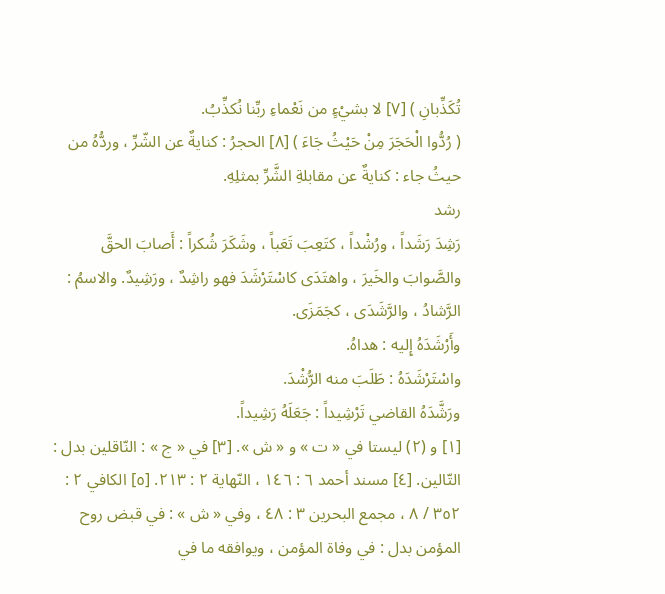تُكَذِّبانِ ) [٧] لا بشيْءٍ من نَعْماءِ ربِّنا نُكذِّبُ.
( رُدُّوا الْحَجَرَ مِنْ حَيْثُ جَاءَ ) [٨] الحجرُ : كنايةٌ عن الشّرِّ ، وردُّهُ من حيثُ جاء : كنايةٌ عن مقابلةِ الشَّرِّ بمثلِهِ.
رشد
رَشِدَ رَشَداً ، ورُشْداً ، كتَعِبَ تَعَباً ، وشَكَرَ شُكراً : أَصابَ الحقَّ والصَّوابَ والخَيرَ ، واهتَدَى كاسْتَرْشَدَ فهو راشِدٌ ، ورَشِيدٌ. والاسمُ : الرَّشادُ ، والرَّشَدَى ، كجَمَزَى.
وأَرْشَدَهُ إِليه : هداهُ.
واسْتَرْشَدَهُ : طَلَبَ منه الرُّشْدَ.
ورَشَّدَهُ القاضي تَرْشِيداً : جَعَلَهُ رَشِيداً.
[١] و (٢) ليستا في « ت » و « ش ». [٣] في « ج » : النّاقلين بدل : التّالين. [٤] مسند أحمد ٦ : ١٤٦ ، النّهاية ٢ : ٢١٣. [٥] الكافي ٢ : ٣٥٢ / ٨ ، مجمع البحرين ٣ : ٤٨ ، وفي « ش » : في قبض روح المؤمن بدل : في وفاة المؤمن ، ويوافقه ما في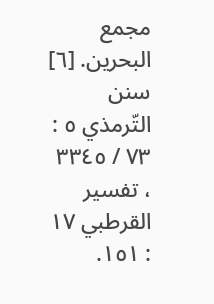مجمع البحرين. [٦] سنن التّرمذي ٥ : ٧٣ / ٣٣٤٥ ، تفسير القرطبي ١٧ : ١٥١.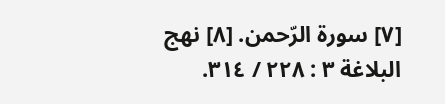[٧] سورة الرّحمن. [٨] نهج البلاغة ٣ : ٢٢٨ / ٣١٤.